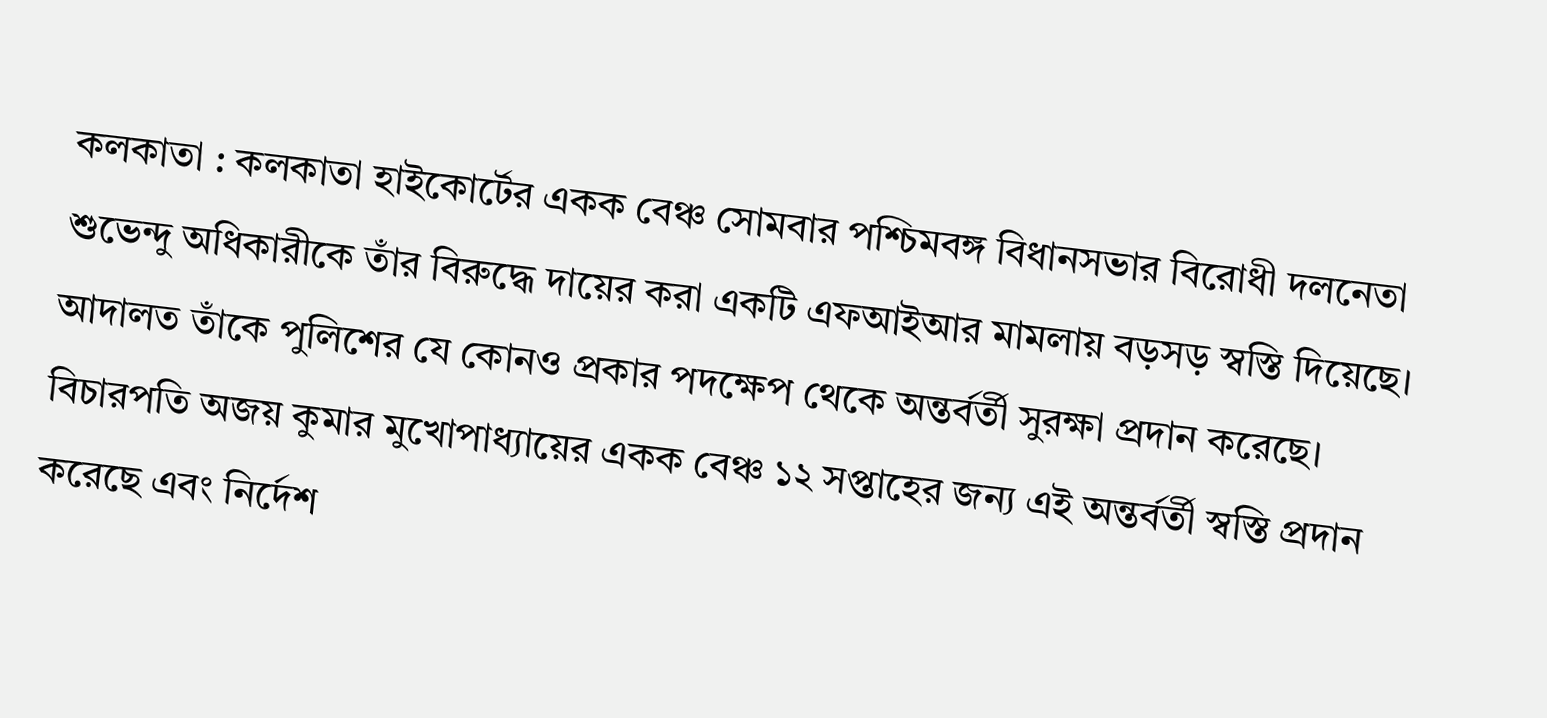কলকাতা : কলকাতা হাইকোর্টের একক বেঞ্চ সোমবার পশ্চিমবঙ্গ বিধানসভার বিরোধী দলনেতা শুভেন্দু অধিকারীকে তাঁর বিরুদ্ধে দায়ের করা একটি এফআইআর মামলায় বড়সড় স্বস্তি দিয়েছে। আদালত তাঁকে পুলিশের যে কোনও প্রকার পদক্ষেপ থেকে অন্তর্বর্তী সুরক্ষা প্রদান করেছে। বিচারপতি অজয় কুমার মুখোপাধ্যায়ের একক বেঞ্চ ১২ সপ্তাহের জন্য এই অন্তর্বর্তী স্বস্তি প্রদান করেছে এবং নির্দেশ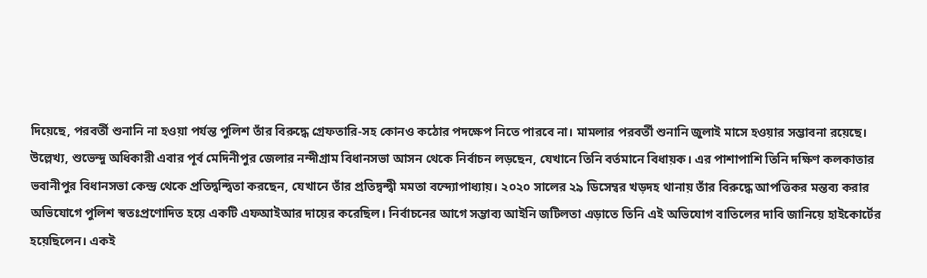দিয়েছে, পরবর্তী শুনানি না হওয়া পর্যন্ত পুলিশ তাঁর বিরুদ্ধে গ্রেফতারি-সহ কোনও কঠোর পদক্ষেপ নিতে পারবে না। মামলার পরবর্তী শুনানি জুলাই মাসে হওয়ার সম্ভাবনা রয়েছে।
উল্লেখ্য, শুভেন্দু অধিকারী এবার পূর্ব মেদিনীপুর জেলার নন্দীগ্রাম বিধানসভা আসন থেকে নির্বাচন লড়ছেন, যেখানে তিনি বর্তমানে বিধায়ক। এর পাশাপাশি তিনি দক্ষিণ কলকাতার ভবানীপুর বিধানসভা কেন্দ্র থেকে প্রতিদ্বন্দ্বিতা করছেন, যেখানে তাঁর প্রতিদ্বন্দ্বী মমতা বন্দ্যোপাধ্যায়। ২০২০ সালের ২৯ ডিসেম্বর খড়দহ থানায় তাঁর বিরুদ্ধে আপত্তিকর মন্তব্য করার অভিযোগে পুলিশ স্বতঃপ্রণোদিত হয়ে একটি এফআইআর দায়ের করেছিল। নির্বাচনের আগে সম্ভাব্য আইনি জটিলতা এড়াতে তিনি এই অভিযোগ বাতিলের দাবি জানিয়ে হাইকোর্টের হয়েছিলেন। একই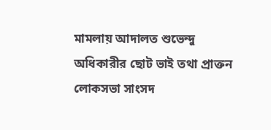মামলায় আদালত শুভেন্দু অধিকারীর ছোট ভাই তথা প্রাক্তন লোকসভা সাংসদ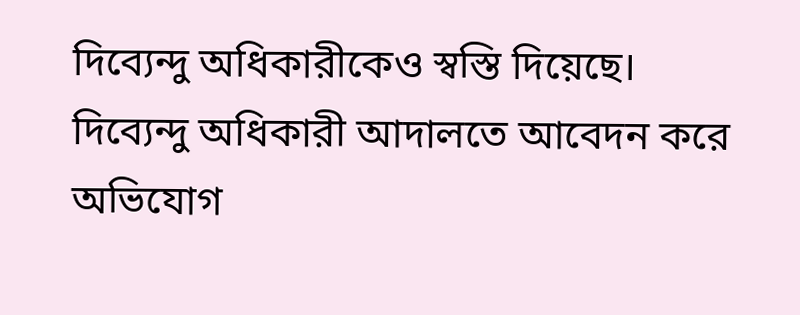দিব্যেন্দু অধিকারীকেও স্বস্তি দিয়েছে।
দিব্যেন্দু অধিকারী আদালতে আবেদন করে অভিযোগ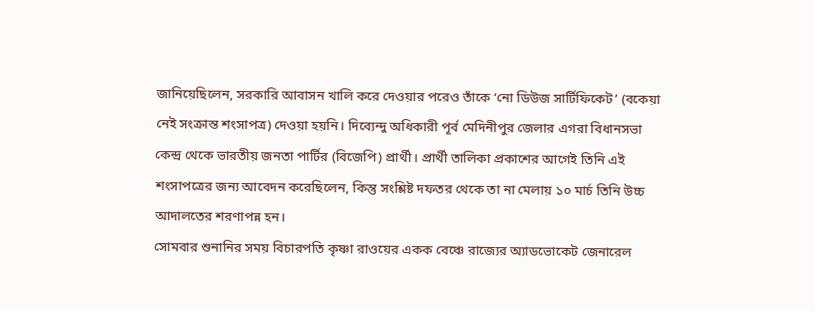জানিয়েছিলেন, সরকারি আবাসন খালি করে দেওয়ার পরেও তাঁকে ‘নো ডিউজ সার্টিফিকেট’ (বকেয়া নেই সংক্রান্ত শংসাপত্র) দেওয়া হয়নি। দিব্যেন্দু অধিকারী পূর্ব মেদিনীপুর জেলার এগরা বিধানসভা কেন্দ্র থেকে ভারতীয় জনতা পার্টির (বিজেপি) প্রার্থী। প্রার্থী তালিকা প্রকাশের আগেই তিনি এই শংসাপত্রের জন্য আবেদন করেছিলেন, কিন্তু সংশ্লিষ্ট দফতর থেকে তা না মেলায় ১০ মার্চ তিনি উচ্চ আদালতের শরণাপন্ন হন।
সোমবার শুনানির সময় বিচারপতি কৃষ্ণা রাওয়ের একক বেঞ্চে রাজ্যের অ্যাডভোকেট জেনারেল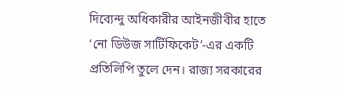দিব্যেন্দু অধিকারীর আইনজীবীর হাতে ‘নো ডিউজ সার্টিফিকেট’-এর একটি প্রতিলিপি তুলে দেন। রাজ্য সরকারের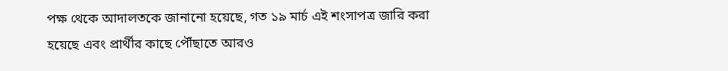পক্ষ থেকে আদালতকে জানানো হয়েছে, গত ১৯ মার্চ এই শংসাপত্র জারি করা হয়েছে এবং প্রার্থীর কাছে পৌঁছাতে আরও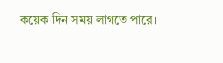কয়েক দিন সময় লাগতে পারে।